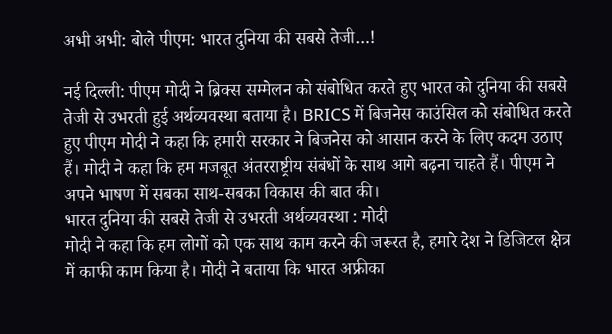अभी अभी: बोले पीएम: भारत दुनिया की सबसे तेजी…!

नई दिल्ली: पीएम मोदी ने ब्रिक्स सम्मेलन को संबोधित करते हुए भारत को दुनिया की सबसे तेजी से उभरती हुई अर्थव्यवस्था बताया है। BRICS में बिजनेस काउंसिल को संबोधित करते हुए पीएम मोदी ने कहा कि हमारी सरकार ने बिजनेस को आसान करने के लिए कदम उठाए हैं। मोदी ने कहा कि हम मजबूत अंतरराष्ट्रीय संबंधों के साथ आगे बढ़ना चाहते हैं। पीएम ने अपने भाषण में सबका साथ-सबका विकास की बात की।
भारत दुनिया की सबसे तेजी से उभरती अर्थव्यवस्था : मोदी
मोदी ने कहा कि हम लोगों को एक साथ काम करने की जरूरत है, हमारे देश ने डिजिटल क्षेत्र में काफी काम किया है। मोदी ने बताया कि भारत अफ्रीका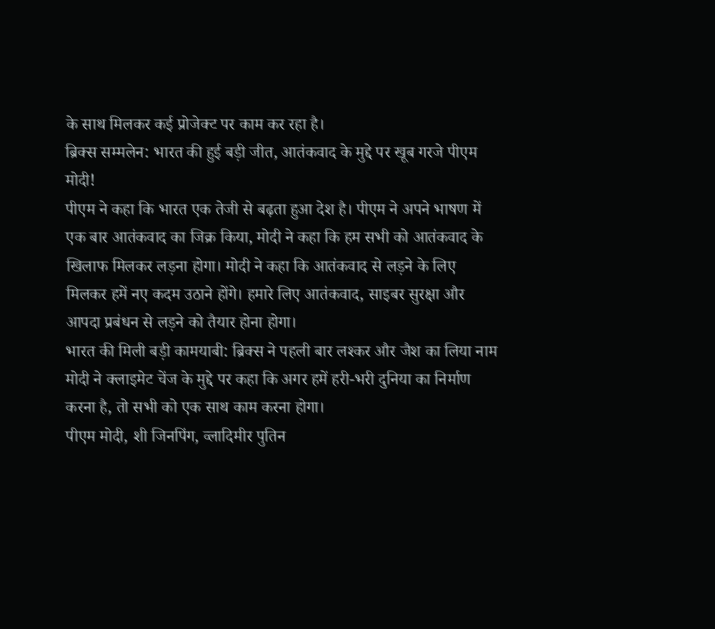के साथ मिलकर कई प्रोजेक्ट पर काम कर रहा है।
ब्रिक्स सम्मलेन: भारत की हुई बड़ी जीत, आतंकवाद के मुद्दे पर खूब गरजे पीएम मोदी!
पीएम ने कहा कि भारत एक तेजी से बढ़ता हुआ देश है। पीएम ने अपने भाषण में एक बार आतंकवाद का जिक्र किया, मोदी ने कहा कि हम सभी को आतंकवाद के खिलाफ मिलकर लड़ना होगा। मोदी ने कहा कि आतंकवाद से लड़ने के लिए मिलकर हमें नए कदम उठाने होंगे। हमारे लिए आतंकवाद, साइबर सुरक्षा और आपदा प्रबंधन से लड़ने को तैयार होना होगा।
भारत की मिली बड़ी कामयाबी: ब्रिक्स ने पहली बार लश्कर और जैश का लिया नाम
मोदी ने क्लाइमेट चेंज के मुद्दे पर कहा कि अगर हमें हरी-भरी दुनिया का निर्माण करना है, तो सभी को एक साथ काम करना होगा।
पीएम मोदी, शी जिनपिंग, व्लादिमीर पुतिन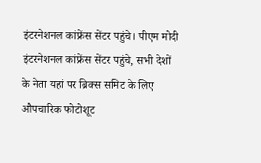इंटरनेशनल कांफ्रेंस सेंटर पहुंचे। पीएम मोदी इंटरनेशनल कांफ्रेंस सेंटर पहुंचे, सभी देशों के नेता यहां पर ब्रिक्स समिट के लिए औपचारिक फोटोशूट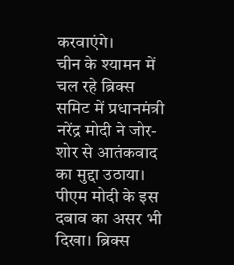करवाएंगे।
चीन के श्यामन में चल रहे ब्रिक्स समिट में प्रधानमंत्री नरेंद्र मोदी ने जोर-शोर से आतंकवाद का मुद्दा उठाया। पीएम मोदी के इस दबाव का असर भी दिखा। ब्रिक्स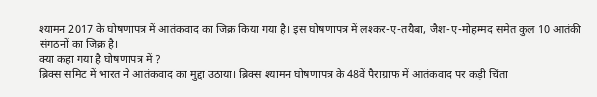श्यामन 2017 के घोषणापत्र में आतंकवाद का जिक्र किया गया है। इस घोषणापत्र में लश्कर-ए-तयैबा, जैश-ए-मोहम्मद समेत कुल 10 आतंकी संगठनों का जिक्र है।
क्या कहा गया है घोषणापत्र में ?
ब्रिक्स समिट में भारत ने आतंकवाद का मुद्दा उठाया। ब्रिक्स श्यामन घोषणापत्र के 48वें पैराग्राफ में आतंकवाद पर कड़ी चिंता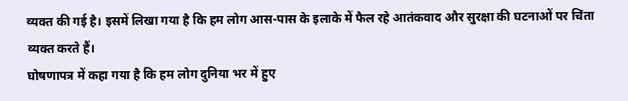व्यक्त की गई है। इसमें लिखा गया है कि हम लोग आस-पास के इलाके में फैल रहे आतंकवाद और सुरक्षा की घटनाओं पर चिंता व्यक्त करते हैं।
घोषणापत्र में कहा गया है कि हम लोग दुनिया भर में हुए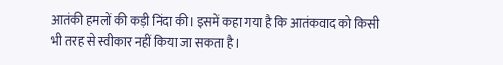आतंकी हमलों की कड़ी निंदा की। इसमें कहा गया है कि आतंकवाद को किसी भी तरह से स्वीकार नहीं किया जा सकता है।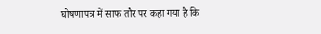घोषणापत्र में साफ तौर पर कहा गया है कि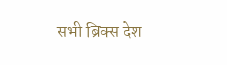सभी ब्रिक्स देश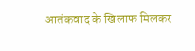आतंकवाद के खिलाफ मिलकर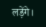लड़ेंगे।